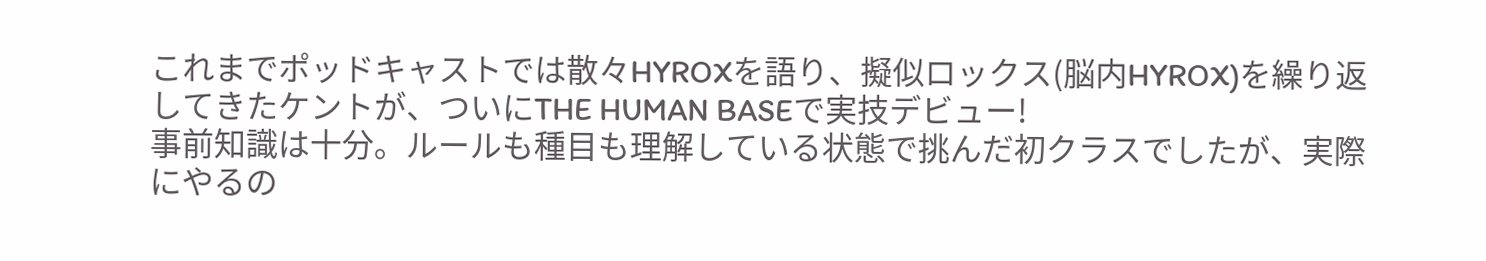これまでポッドキャストでは散々HYROXを語り、擬似ロックス(脳内HYROX)を繰り返してきたケントが、ついにTHE HUMAN BASEで実技デビュー!
事前知識は十分。ルールも種目も理解している状態で挑んだ初クラスでしたが、実際にやるの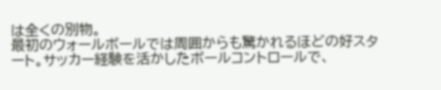は全くの別物。
最初のウォールボールでは周囲からも驚かれるほどの好スタート。サッカー経験を活かしたボールコントロールで、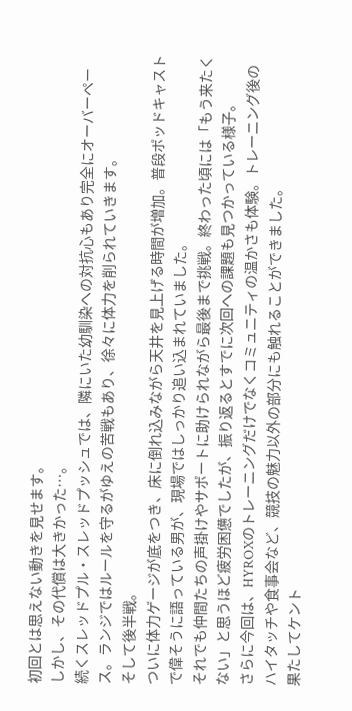初回とは思えない動きを見せます。
しかし、その代償は大きかった…。
続くスレッドプル・スレッドプッシュでは、隣にいた幼馴染への対抗心もあり完全にオーバーペース。ランジではルールを守るがゆえの苦戦もあり、徐々に体力を削られていきます。
そして後半戦。
ついに体力ゲージが底をつき、床に倒れ込みながら天井を見上げる時間が増加。普段ポッドキャストで偉そうに語っている男が、現場ではしっかり追い込まれていました。
それでも仲間たちの声掛けやサポートに助けられながら最後まで挑戦。終わった頃には「もう来たくない」と思うほど疲労困憊でしたが、振り返るとすでに次回への課題も見つかっている様子。
さらに今回は、HYROXのトレーニングだけでなくコミュニティの温かさも体験。トレーニング後のハイタッチや食事会など、競技の魅力以外の部分にも触れることができました。
果たしてケント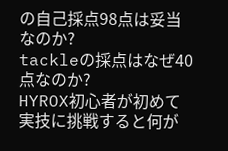の自己採点98点は妥当なのか?
tackleの採点はなぜ40点なのか?
HYROX初心者が初めて実技に挑戦すると何が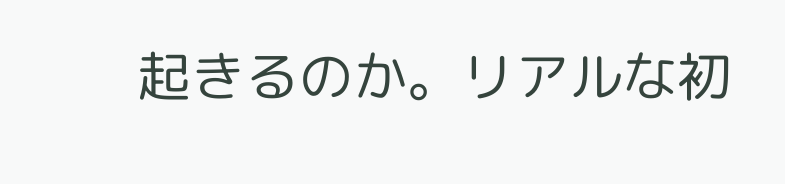起きるのか。リアルな初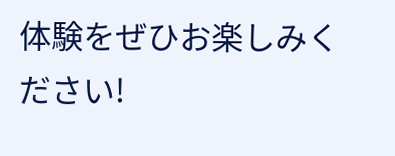体験をぜひお楽しみください!